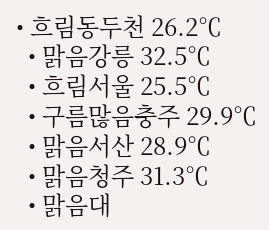• 흐림동두천 26.2℃
  • 맑음강릉 32.5℃
  • 흐림서울 25.5℃
  • 구름많음충주 29.9℃
  • 맑음서산 28.9℃
  • 맑음청주 31.3℃
  • 맑음대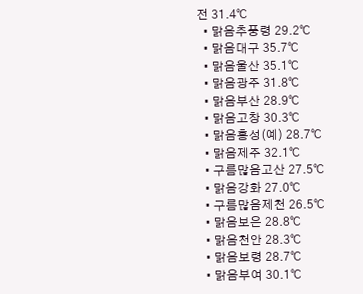전 31.4℃
  • 맑음추풍령 29.2℃
  • 맑음대구 35.7℃
  • 맑음울산 35.1℃
  • 맑음광주 31.8℃
  • 맑음부산 28.9℃
  • 맑음고창 30.3℃
  • 맑음홍성(예) 28.7℃
  • 맑음제주 32.1℃
  • 구름많음고산 27.5℃
  • 맑음강화 27.0℃
  • 구름많음제천 26.5℃
  • 맑음보은 28.8℃
  • 맑음천안 28.3℃
  • 맑음보령 28.7℃
  • 맑음부여 30.1℃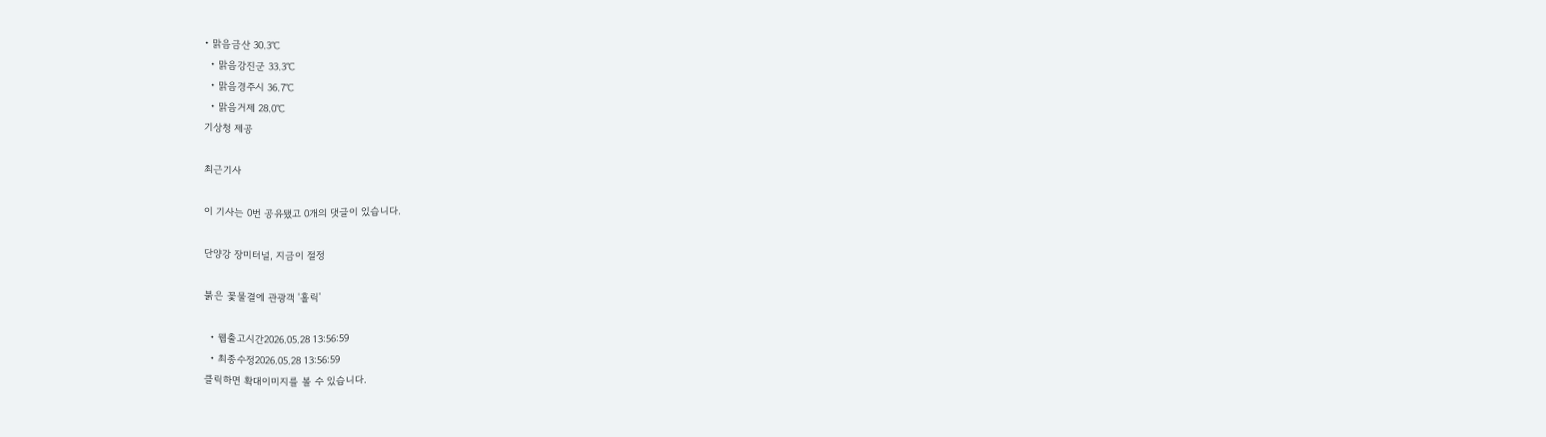• 맑음금산 30.3℃
  • 맑음강진군 33.3℃
  • 맑음경주시 36.7℃
  • 맑음거제 28.0℃
기상청 제공

최근기사

이 기사는 0번 공유됐고 0개의 댓글이 있습니다.

단양강 장미터널, 지금이 절정

붉은 꽃물결에 관광객 '홀릭'

  • 웹출고시간2026.05.28 13:56:59
  • 최종수정2026.05.28 13:56:59
클릭하면 확대이미지를 볼 수 있습니다.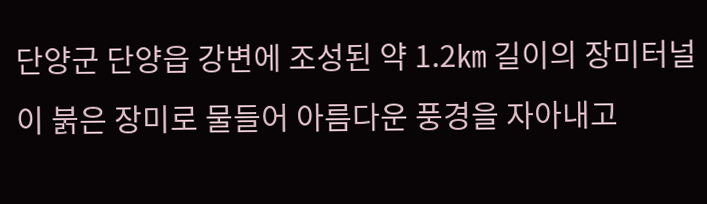단양군 단양읍 강변에 조성된 약 1.2㎞ 길이의 장미터널이 붉은 장미로 물들어 아름다운 풍경을 자아내고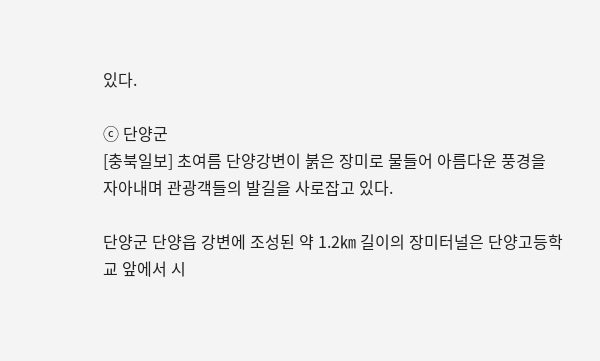있다.

ⓒ 단양군
[충북일보] 초여름 단양강변이 붉은 장미로 물들어 아름다운 풍경을 자아내며 관광객들의 발길을 사로잡고 있다.

단양군 단양읍 강변에 조성된 약 1.2㎞ 길이의 장미터널은 단양고등학교 앞에서 시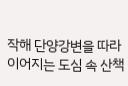작해 단양강변을 따라 이어지는 도심 속 산책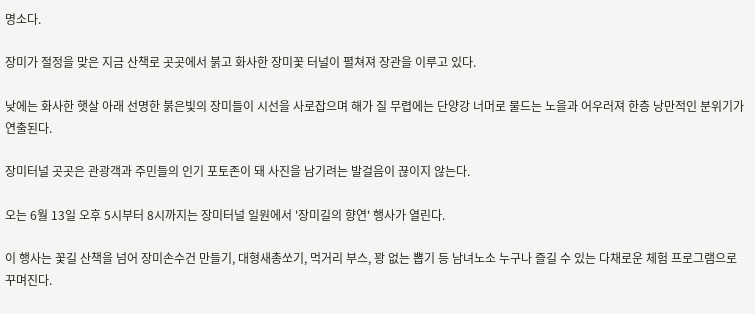명소다.

장미가 절정을 맞은 지금 산책로 곳곳에서 붉고 화사한 장미꽃 터널이 펼쳐져 장관을 이루고 있다.

낮에는 화사한 햇살 아래 선명한 붉은빛의 장미들이 시선을 사로잡으며 해가 질 무렵에는 단양강 너머로 물드는 노을과 어우러져 한층 낭만적인 분위기가 연출된다.

장미터널 곳곳은 관광객과 주민들의 인기 포토존이 돼 사진을 남기려는 발걸음이 끊이지 않는다.

오는 6월 13일 오후 5시부터 8시까지는 장미터널 일원에서 '장미길의 향연' 행사가 열린다.

이 행사는 꽃길 산책을 넘어 장미손수건 만들기, 대형새총쏘기, 먹거리 부스, 꽝 없는 뽑기 등 남녀노소 누구나 즐길 수 있는 다채로운 체험 프로그램으로 꾸며진다.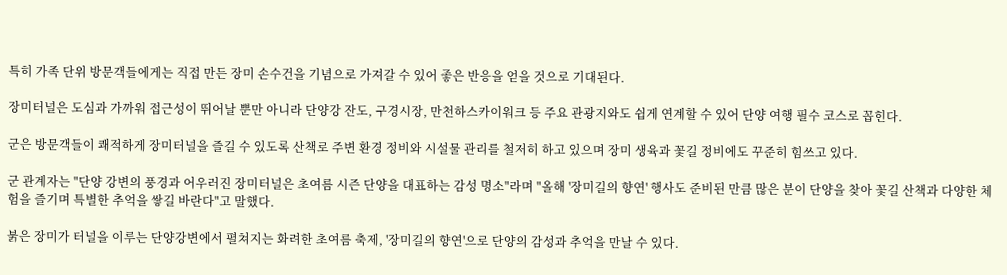특히 가족 단위 방문객들에게는 직접 만든 장미 손수건을 기념으로 가져갈 수 있어 좋은 반응을 얻을 것으로 기대된다.

장미터널은 도심과 가까워 접근성이 뛰어날 뿐만 아니라 단양강 잔도, 구경시장, 만천하스카이워크 등 주요 관광지와도 쉽게 연계할 수 있어 단양 여행 필수 코스로 꼽힌다.

군은 방문객들이 쾌적하게 장미터널을 즐길 수 있도록 산책로 주변 환경 정비와 시설물 관리를 철저히 하고 있으며 장미 생육과 꽃길 정비에도 꾸준히 힘쓰고 있다.

군 관계자는 "단양 강변의 풍경과 어우러진 장미터널은 초여름 시즌 단양을 대표하는 감성 명소"라며 "올해 '장미길의 향연' 행사도 준비된 만큼 많은 분이 단양을 찾아 꽃길 산책과 다양한 체험을 즐기며 특별한 추억을 쌓길 바란다"고 말했다.

붉은 장미가 터널을 이루는 단양강변에서 펼쳐지는 화려한 초여름 축제, '장미길의 향연'으로 단양의 감성과 추억을 만날 수 있다.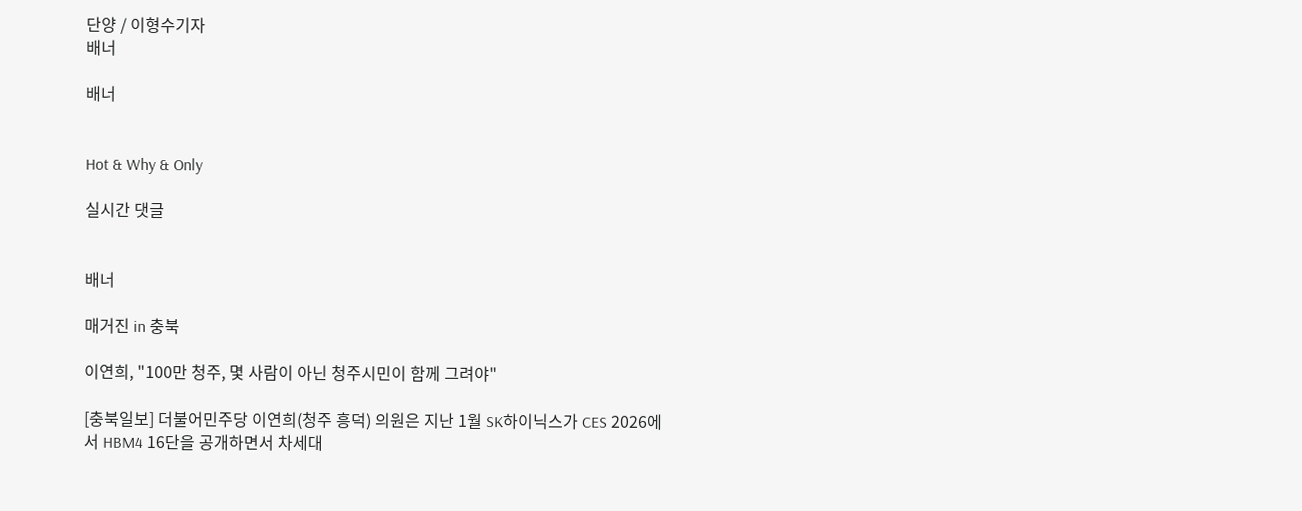단양 / 이형수기자
배너

배너


Hot & Why & Only

실시간 댓글


배너

매거진 in 충북

이연희, "100만 청주, 몇 사람이 아닌 청주시민이 함께 그려야"

[충북일보] 더불어민주당 이연희(청주 흥덕) 의원은 지난 1월 SK하이닉스가 CES 2026에서 HBM4 16단을 공개하면서 차세대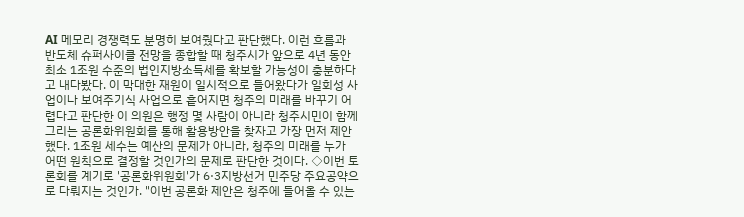AI 메모리 경쟁력도 분명히 보여줬다고 판단했다. 이런 흐름과 반도체 슈퍼사이클 전망을 종합할 때 청주시가 앞으로 4년 동안 최소 1조원 수준의 법인지방소득세를 확보할 가능성이 충분하다고 내다봤다. 이 막대한 재원이 일시적으로 들어왔다가 일회성 사업이나 보여주기식 사업으로 흩어지면 청주의 미래를 바꾸기 어렵다고 판단한 이 의원은 행정 몇 사람이 아니라 청주시민이 함께 그리는 공론화위원회를 통해 활용방안을 찾자고 가장 먼저 제안했다. 1조원 세수는 예산의 문제가 아니라, 청주의 미래를 누가 어떤 원칙으로 결정할 것인가의 문제로 판단한 것이다. ◇이번 토론회를 계기로 '공론화위원회'가 6·3지방선거 민주당 주요공약으로 다뤄지는 것인가. "이번 공론화 제안은 청주에 들어올 수 있는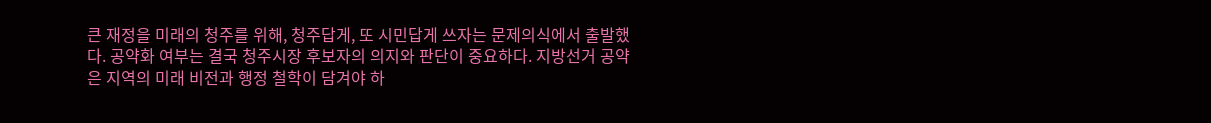큰 재정을 미래의 청주를 위해, 청주답게, 또 시민답게 쓰자는 문제의식에서 출발했다. 공약화 여부는 결국 청주시장 후보자의 의지와 판단이 중요하다. 지방선거 공약은 지역의 미래 비전과 행정 철학이 담겨야 하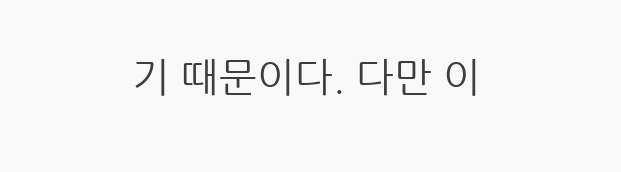기 때문이다. 다만 이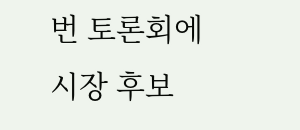번 토론회에 시장 후보